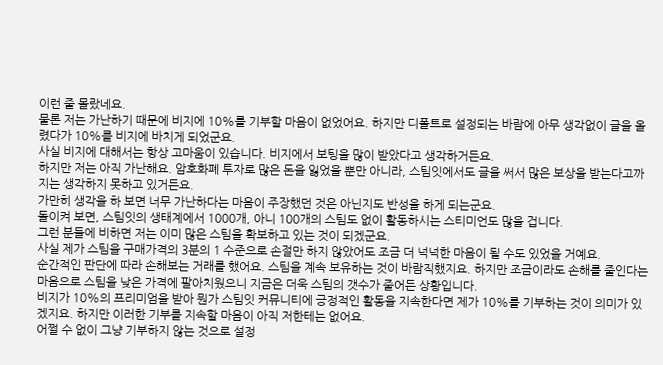이런 줄 몰랐네요.
물론 저는 가난하기 때문에 비지에 10%를 기부할 마음이 없었어요. 하지만 디폴트로 설정되는 바람에 아무 생각없이 글을 올렸다가 10%를 비지에 바치게 되었군요.
사실 비지에 대해서는 항상 고마움이 있습니다. 비지에서 보팅을 많이 받았다고 생각하거든요.
하지만 저는 아직 가난해요. 암호화폐 투자로 많은 돈을 잃었을 뿐만 아니라, 스팀잇에서도 글을 써서 많은 보상을 받는다고까지는 생각하지 못하고 있거든요.
가만히 생각을 하 보면 너무 가난하다는 마음이 주장했던 것은 아닌지도 반성을 하게 되는군요.
돌이켜 보면, 스팀잇의 생태계에서 1000개, 아니 100개의 스팀도 없이 활동하시는 스티미언도 많을 겁니다.
그런 분들에 비하면 저는 이미 많은 스팀을 확보하고 있는 것이 되겠군요.
사실 제가 스팀을 구매가격의 3분의 1 수준으로 손절만 하지 않았어도 조금 더 넉넉한 마음이 될 수도 있었을 거예요.
순간적인 판단에 따라 손해보는 거래를 했어요. 스팀을 계속 보유하는 것이 바람직했지요. 하지만 조금이라도 손해를 줄인다는 마음으로 스팀을 낮은 가격에 팔아치웠으니 지금은 더욱 스팀의 갯수가 줄어든 상황입니다.
비지가 10%의 프리미엄을 받아 뭔가 스팀잇 커뮤니티에 긍정적인 활동을 지속한다면 제가 10%를 기부하는 것이 의미가 있겠지요. 하지만 이러한 기부를 지속할 마음이 아직 저한테는 없어요.
어쩔 수 없이 그냥 기부하지 않는 것으로 설정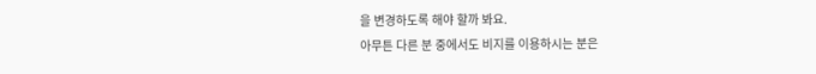을 변경하도록 해야 할까 봐요.
아무튼 다른 분 중에서도 비지를 이용하시는 분은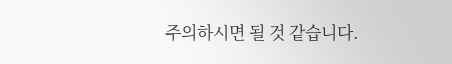주의하시면 될 것 같습니다.